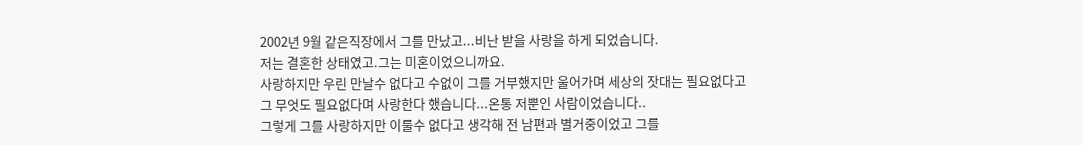2002년 9월 같은직장에서 그를 만났고...비난 받을 사랑을 하게 되었습니다.
저는 결혼한 상태였고.그는 미혼이었으니까요.
사랑하지만 우린 만날수 없다고 수없이 그를 거부했지만 울어가며 세상의 잣대는 필요없다고
그 무엇도 필요없다며 사랑한다 했습니다...온통 저뿐인 사람이었습니다..
그렇게 그를 사랑하지만 이룰수 없다고 생각해 전 남편과 별거중이었고 그를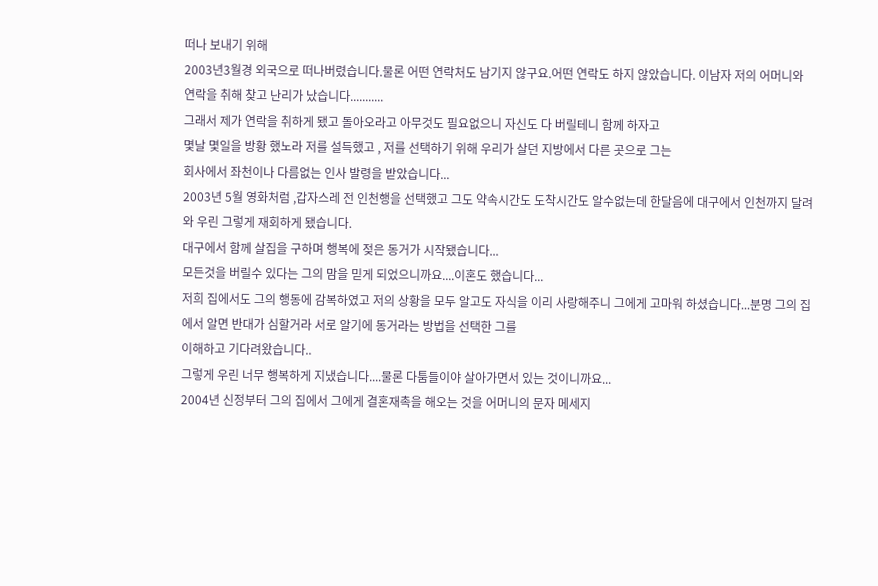떠나 보내기 위해
2003년3월경 외국으로 떠나버렸습니다.물론 어떤 연락처도 남기지 않구요.어떤 연락도 하지 않았습니다. 이남자 저의 어머니와 연락을 취해 찾고 난리가 났습니다...........
그래서 제가 연락을 취하게 됐고 돌아오라고 아무것도 필요없으니 자신도 다 버릴테니 함께 하자고
몇날 몇일을 방황 했노라 저를 설득했고 , 저를 선택하기 위해 우리가 살던 지방에서 다른 곳으로 그는
회사에서 좌천이나 다름없는 인사 발령을 받았습니다...
2003년 5월 영화처럼 ,갑자스레 전 인천행을 선택했고 그도 약속시간도 도착시간도 알수없는데 한달음에 대구에서 인천까지 달려와 우린 그렇게 재회하게 됐습니다.
대구에서 함께 살집을 구하며 행복에 젖은 동거가 시작됐습니다...
모든것을 버릴수 있다는 그의 맘을 믿게 되었으니까요....이혼도 했습니다...
저희 집에서도 그의 행동에 감복하였고 저의 상황을 모두 알고도 자식을 이리 사랑해주니 그에게 고마워 하셨습니다...분명 그의 집에서 알면 반대가 심할거라 서로 알기에 동거라는 방법을 선택한 그를
이해하고 기다려왔습니다..
그렇게 우린 너무 행복하게 지냈습니다....물론 다툼들이야 살아가면서 있는 것이니까요...
2004년 신정부터 그의 집에서 그에게 결혼재촉을 해오는 것을 어머니의 문자 메세지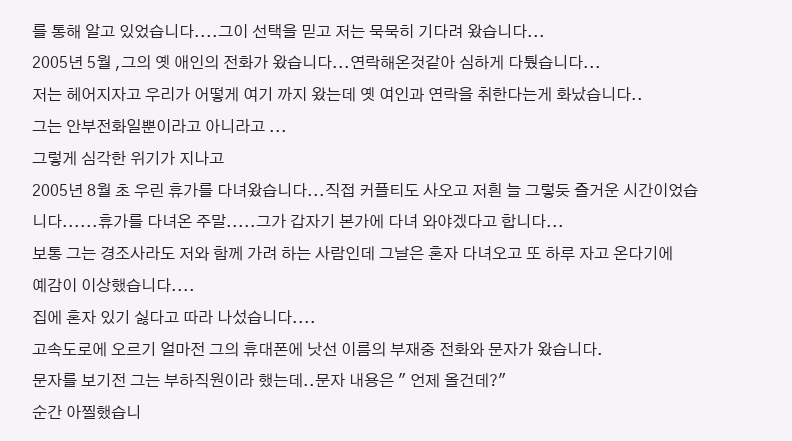를 통해 알고 있었습니다....그이 선택을 믿고 저는 묵묵히 기다려 왔습니다...
2005년 5월 ,그의 옛 애인의 전화가 왔습니다...연락해온것같아 심하게 다퉜습니다...
저는 헤어지자고 우리가 어떻게 여기 까지 왔는데 옛 여인과 연락을 취한다는게 화났습니다..
그는 안부전화일뿐이라고 아니라고 ...
그렇게 심각한 위기가 지나고
2005년 8월 초 우린 휴가를 다녀왔습니다...직접 커플티도 사오고 저흰 늘 그렇듯 즐거운 시간이었습니다......휴가를 다녀온 주말.....그가 갑자기 본가에 다녀 와야겠다고 합니다...
보통 그는 경조사라도 저와 함께 가려 하는 사람인데 그날은 혼자 다녀오고 또 하루 자고 온다기에
예감이 이상했습니다....
집에 혼자 있기 싫다고 따라 나섰습니다....
고속도로에 오르기 얼마전 그의 휴대폰에 낫선 이름의 부재중 전화와 문자가 왔습니다.
문자를 보기전 그는 부하직원이라 했는데..문자 내용은 " 언제 올건데?"
순간 아찔했습니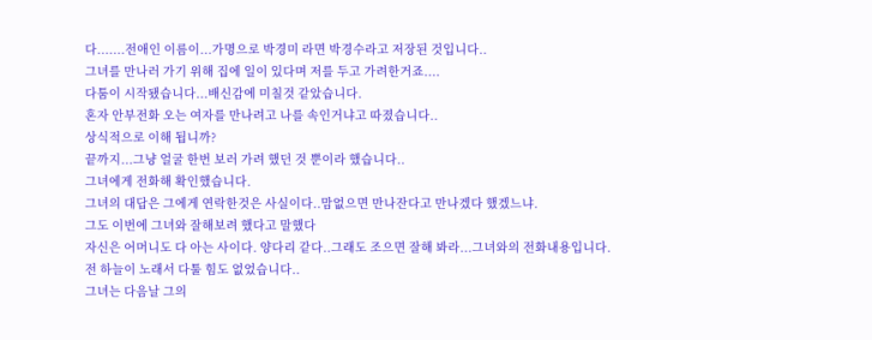다.......전애인 이름이...가명으로 박경미 라면 박경수라고 저장된 것입니다..
그녀를 만나러 가기 위해 집에 일이 있다며 저를 두고 가려한거죠....
다툼이 시작됐습니다...배신감에 미칠것 같았습니다.
혼자 안부전화 오는 여자를 만나려고 나를 속인거냐고 따졌습니다..
상식적으로 이해 됩니까?
끝까지...그냥 얼굴 한번 보러 가려 했던 것 뿐이라 했습니다..
그녀에게 전화해 확인했습니다.
그녀의 대답은 그에게 연락한것은 사실이다..맘없으면 만나잔다고 만나겠다 했겠느냐.
그도 이번에 그녀와 잘해보려 했다고 말했다
자신은 어머니도 다 아는 사이다. 양다리 같다..그래도 조으면 잘해 봐라...그녀와의 전화내용입니다.
전 하늘이 노래서 다툴 힘도 없었습니다..
그녀는 다음날 그의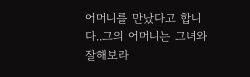어머니를 만났다고 합니다..그의 어머니는 그녀와 잘해보라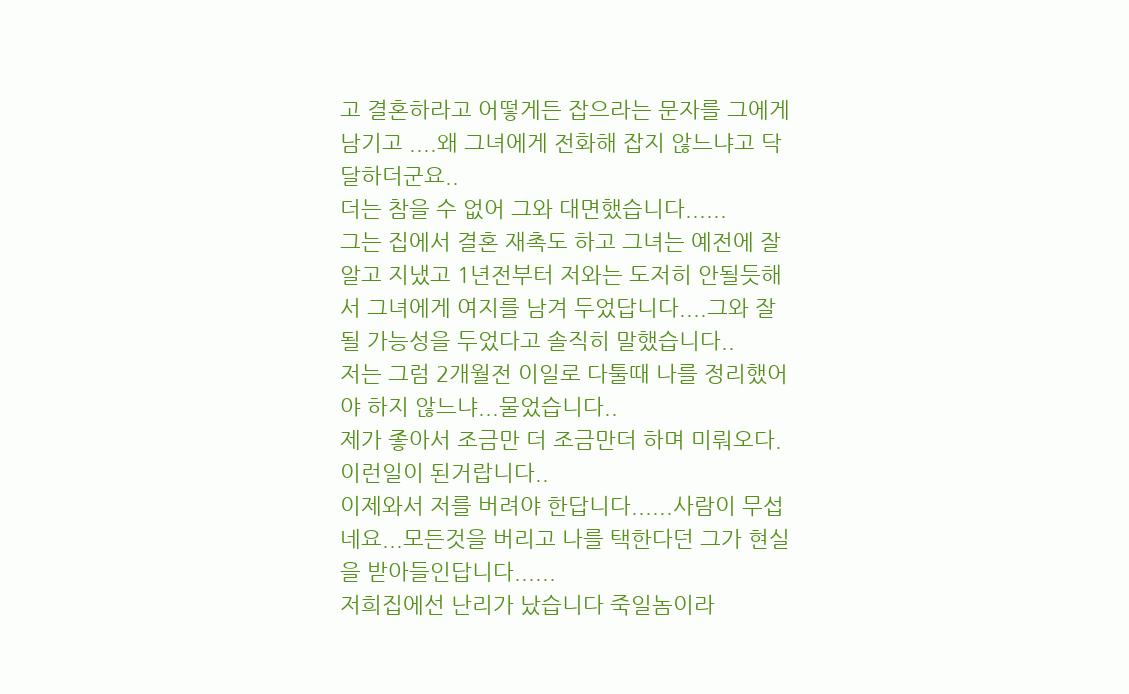고 결혼하라고 어떻게든 잡으라는 문자를 그에게 남기고 ....왜 그녀에게 전화해 잡지 않느냐고 닥달하더군요..
더는 참을 수 없어 그와 대면했습니다......
그는 집에서 결혼 재촉도 하고 그녀는 예전에 잘알고 지냈고 1년전부터 저와는 도저히 안될듯해서 그녀에게 여지를 남겨 두었답니다....그와 잘될 가능성을 두었다고 솔직히 말했습니다..
저는 그럼 2개월전 이일로 다툴때 나를 정리했어야 하지 않느냐...물었습니다..
제가 좋아서 조금만 더 조금만더 하며 미뤄오다. 이런일이 된거랍니다..
이제와서 저를 버려야 한답니다......사람이 무섭네요...모든것을 버리고 나를 택한다던 그가 현실을 받아들인답니다......
저희집에선 난리가 났습니다 죽일놈이라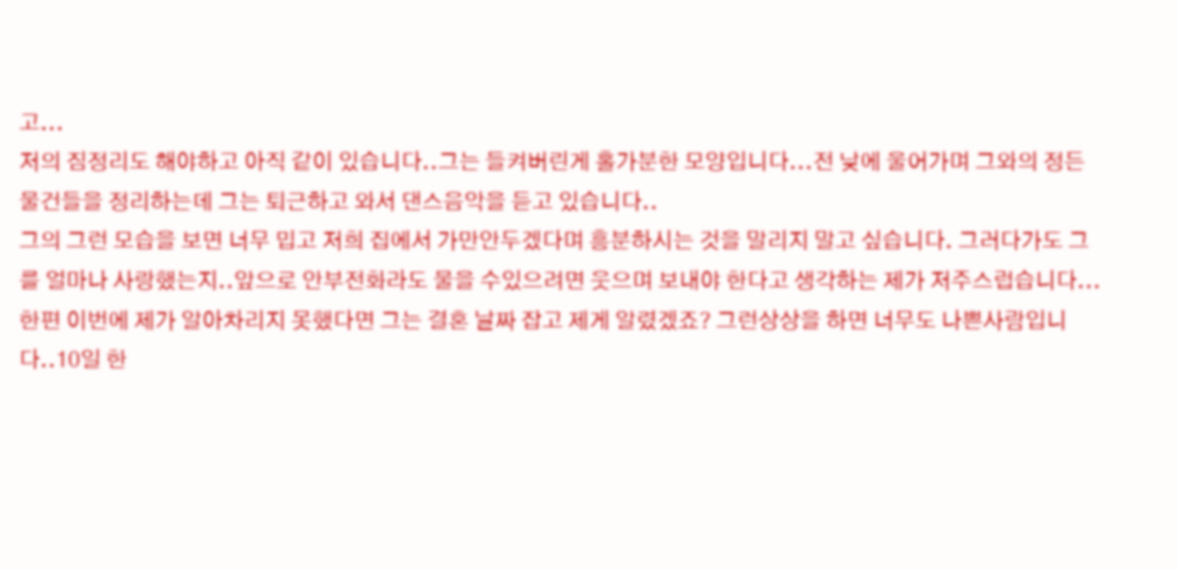고...
저의 짐정리도 해야하고 아직 같이 있습니다..그는 들켜버린게 홀가분한 모양입니다...전 낮에 울어가며 그와의 정든 물건들을 정리하는데 그는 퇴근하고 와서 댄스음악을 듣고 있습니다..
그의 그런 모습을 보면 너무 밉고 저희 집에서 가만안두겠다며 흥분하시는 것을 말리지 말고 싶습니다. 그러다가도 그를 얼마나 사랑했는지..앞으로 안부전화라도 물을 수있으려면 웃으며 보내야 한다고 생각하는 제가 저주스럽습니다...
한편 이번에 제가 알아차리지 못했다면 그는 결혼 날짜 잡고 제게 알렸겠죠? 그런상상을 하면 너무도 나쁜사람입니다..10일 한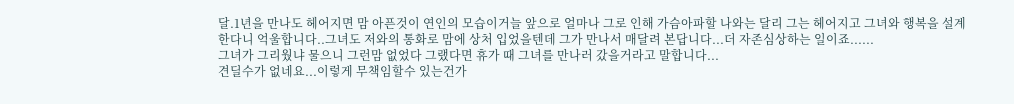달.1년을 만나도 헤어지면 맘 아픈것이 연인의 모습이거늘 앞으로 얼마나 그로 인해 가슴아파할 나와는 달리 그는 헤어지고 그녀와 행복을 설계한다니 억울합니다..그녀도 저와의 통화로 맘에 상처 입었을텐데 그가 만나서 매달려 본답니다...더 자존심상하는 일이죠......
그녀가 그리웠냐 물으니 그런맘 없었다 그랬다면 휴가 때 그녀를 만나러 갔을거라고 말합니다...
견딜수가 없네요...이렇게 무책임할수 있는건가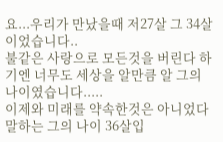요...우리가 만났을때 저27살 그 34살이었습니다..
불같은 사랑으로 모든것을 버린다 하기엔 너무도 세상을 알만큼 알 그의 나이였습니다.....
이제와 미래를 약속한것은 아니었다 말하는 그의 나이 36살입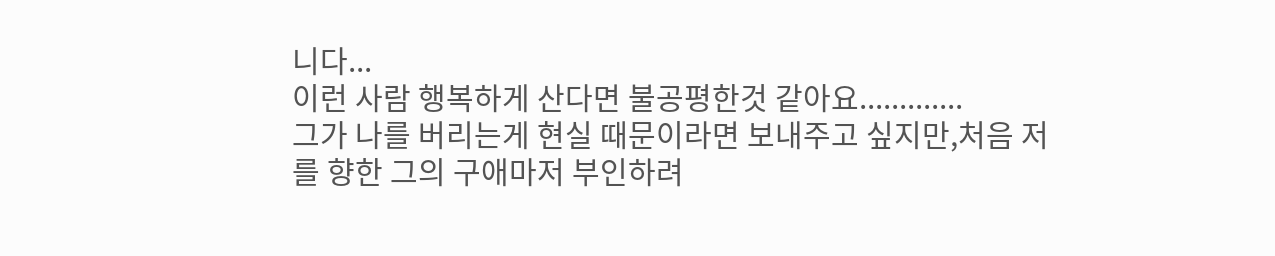니다...
이런 사람 행복하게 산다면 불공평한것 같아요.............
그가 나를 버리는게 현실 때문이라면 보내주고 싶지만,처음 저를 향한 그의 구애마저 부인하려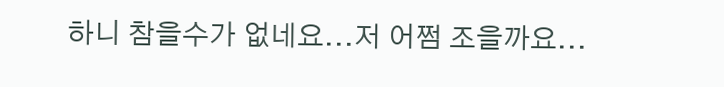하니 참을수가 없네요...저 어쩜 조을까요...